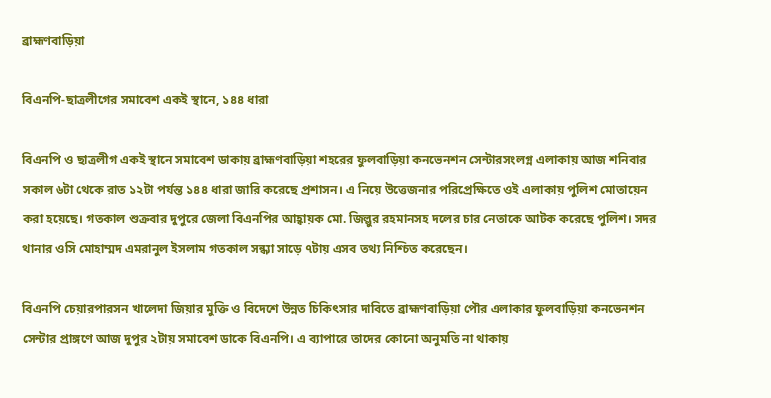ব্রাহ্মণবাড়িয়া

বিএনপি-ছাত্রলীগের সমাবেশ একই স্থানে, ১৪৪ ধারা

বিএনপি ও ছাত্রলীগ একই স্থানে সমাবেশ ডাকায় ব্রাহ্মণবাড়িয়া শহরের ফুলবাড়িয়া কনভেনশন সেন্টারসংলগ্ন এলাকায় আজ শনিবার সকাল ৬টা থেকে রাত ১২টা পর্যন্ত ১৪৪ ধারা জারি করেছে প্রশাসন। এ নিয়ে উত্তেজনার পরিপ্রেক্ষিতে ওই এলাকায় পুলিশ মোতায়েন করা হয়েছে। গতকাল শুক্রবার দুপুরে জেলা বিএনপির আহ্বায়ক মো. জিল্লুর রহমানসহ দলের চার নেতাকে আটক করেছে পুলিশ। সদর থানার ওসি মোহাম্মদ এমরানুল ইসলাম গতকাল সন্ধ্যা সাড়ে ৭টায় এসব তথ্য নিশ্চিত করেছেন।

বিএনপি চেয়ারপারসন খালেদা জিয়ার মুক্তি ও বিদেশে উন্নত চিকিৎসার দাবিতে ব্রাহ্মণবাড়িয়া পৌর এলাকার ফুলবাড়িয়া কনভেনশন সেন্টার প্রাঙ্গণে আজ দুপুর ২টায় সমাবেশ ডাকে বিএনপি। এ ব্যাপারে তাদের কোনো অনুমতি না থাকায়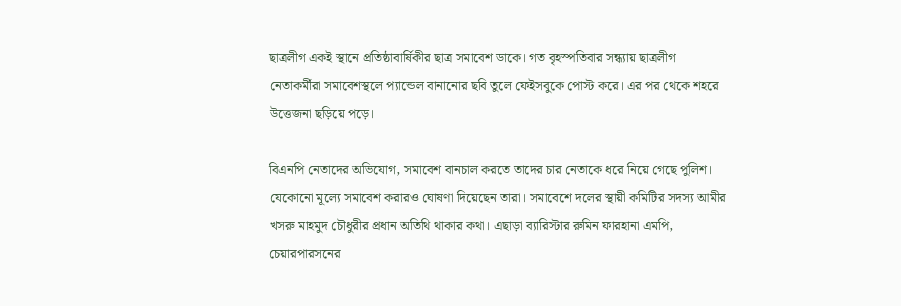ছাত্রলীগ একই স্থানে প্রতিষ্ঠাবার্ষিকীর ছাত্র সমাবেশ ডাকে। গত বৃহস্পতিবার সন্ধ্যায় ছাত্রলীগ নেতাকর্মীরা সমাবেশস্থলে প্যান্ডেল বানানোর ছবি তুলে ফেইসবুকে পোস্ট করে। এর পর থেকে শহরে উত্তেজনা ছড়িয়ে পড়ে।

বিএনপি নেতাদের অভিযোগ, সমাবেশ বানচাল করতে তাদের চার নেতাকে ধরে নিয়ে গেছে পুলিশ। যেকোনো মূল্যে সমাবেশ করারও ঘোষণা দিয়েছেন তারা। সমাবেশে দলের স্থায়ী কমিটির সদস্য আমীর খসরু মাহমুদ চৌধুরীর প্রধান অতিথি থাকার কথা। এছাড়া ব্যারিস্টার রুমিন ফারহানা এমপি, চেয়ারপারসনের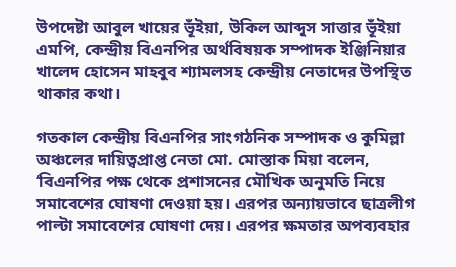উপদেষ্টা আবুল খায়ের ভূঁইয়া, উকিল আব্দুস সাত্তার ভূঁইয়া এমপি, কেন্দ্রীয় বিএনপির অর্থবিষয়ক সম্পাদক ইঞ্জিনিয়ার খালেদ হোসেন মাহবুব শ্যামলসহ কেন্দ্রীয় নেতাদের উপস্থিত থাকার কথা।

গতকাল কেন্দ্রীয় বিএনপির সাংগঠনিক সম্পাদক ও কুমিল্লা অঞ্চলের দায়িত্বপ্রাপ্ত নেতা মো. মোস্তাক মিয়া বলেন, ‘বিএনপির পক্ষ থেকে প্রশাসনের মৌখিক অনুমতি নিয়ে সমাবেশের ঘোষণা দেওয়া হয়। এরপর অন্যায়ভাবে ছাত্রলীগ পাল্টা সমাবেশের ঘোষণা দেয়। এরপর ক্ষমতার অপব্যবহার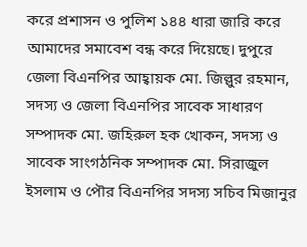করে প্রশাসন ও পুলিশ ১৪৪ ধারা জারি করে আমাদের সমাবেশ বন্ধ করে দিয়েছে। দুপুরে জেলা বিএনপির আহ্বায়ক মো. জিল্লুর রহমান, সদস্য ও জেলা বিএনপির সাবেক সাধারণ সম্পাদক মো. জহিরুল হক খোকন, সদস্য ও সাবেক সাংগঠনিক সম্পাদক মো. সিরাজুল ইসলাম ও পৌর বিএনপির সদস্য সচিব মিজানুর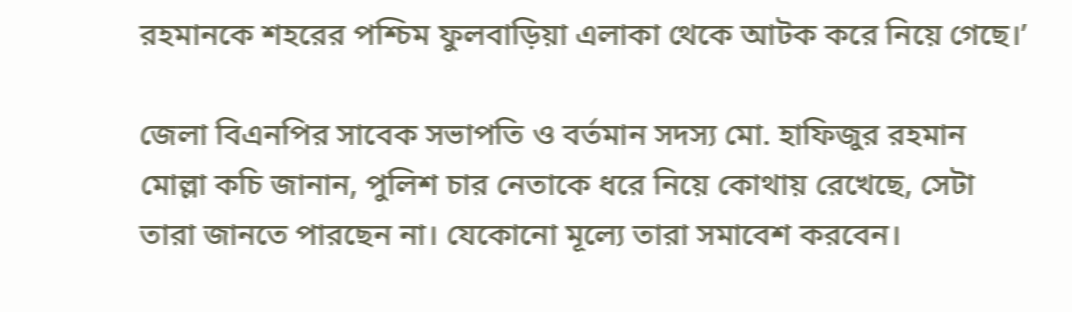রহমানকে শহরের পশ্চিম ফুলবাড়িয়া এলাকা থেকে আটক করে নিয়ে গেছে।’

জেলা বিএনপির সাবেক সভাপতি ও বর্তমান সদস্য মো. হাফিজুর রহমান মোল্লা কচি জানান, পুলিশ চার নেতাকে ধরে নিয়ে কোথায় রেখেছে, সেটা তারা জানতে পারছেন না। যেকোনো মূল্যে তারা সমাবেশ করবেন।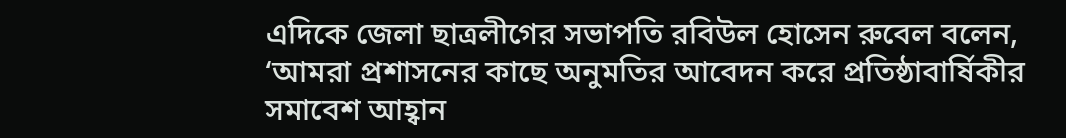এদিকে জেলা ছাত্রলীগের সভাপতি রবিউল হোসেন রুবেল বলেন, ‘আমরা প্রশাসনের কাছে অনুমতির আবেদন করে প্রতিষ্ঠাবার্ষিকীর সমাবেশ আহ্বান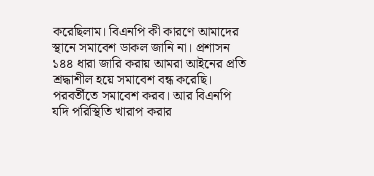করেছিলাম। বিএনপি কী কারণে আমাদের স্থানে সমাবেশ ডাকল জানি না। প্রশাসন ১৪৪ ধারা জারি করায় আমরা আইনের প্রতি শ্রদ্ধাশীল হয়ে সমাবেশ বন্ধ করেছি। পরবর্তীতে সমাবেশ করব। আর বিএনপি যদি পরিস্থিতি খারাপ করার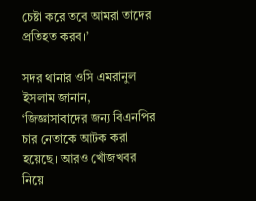চেষ্টা করে তবে আমরা তাদের প্রতিহত করব।’

সদর থানার ওসি এমরানুল ইসলাম জানান, ‘জিজ্ঞাসাবাদের জন্য বিএনপির চার নেতাকে আটক করা হয়েছে। আরও খোঁজখবর নিয়ে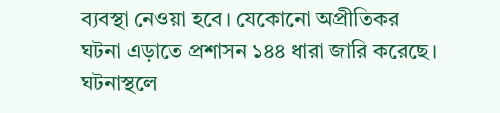ব্যবস্থা নেওয়া হবে। যেকোনো অপ্রীতিকর ঘটনা এড়াতে প্রশাসন ১৪৪ ধারা জারি করেছে। ঘটনাস্থলে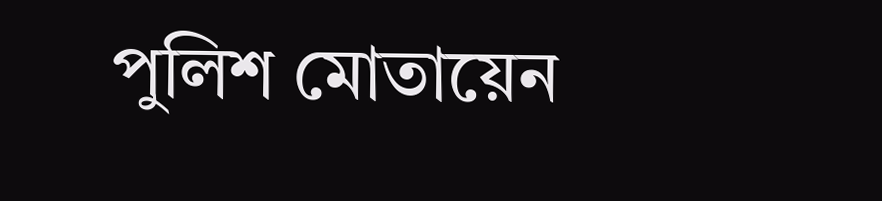পুলিশ মোতায়েন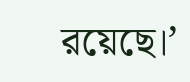রয়েছে।’